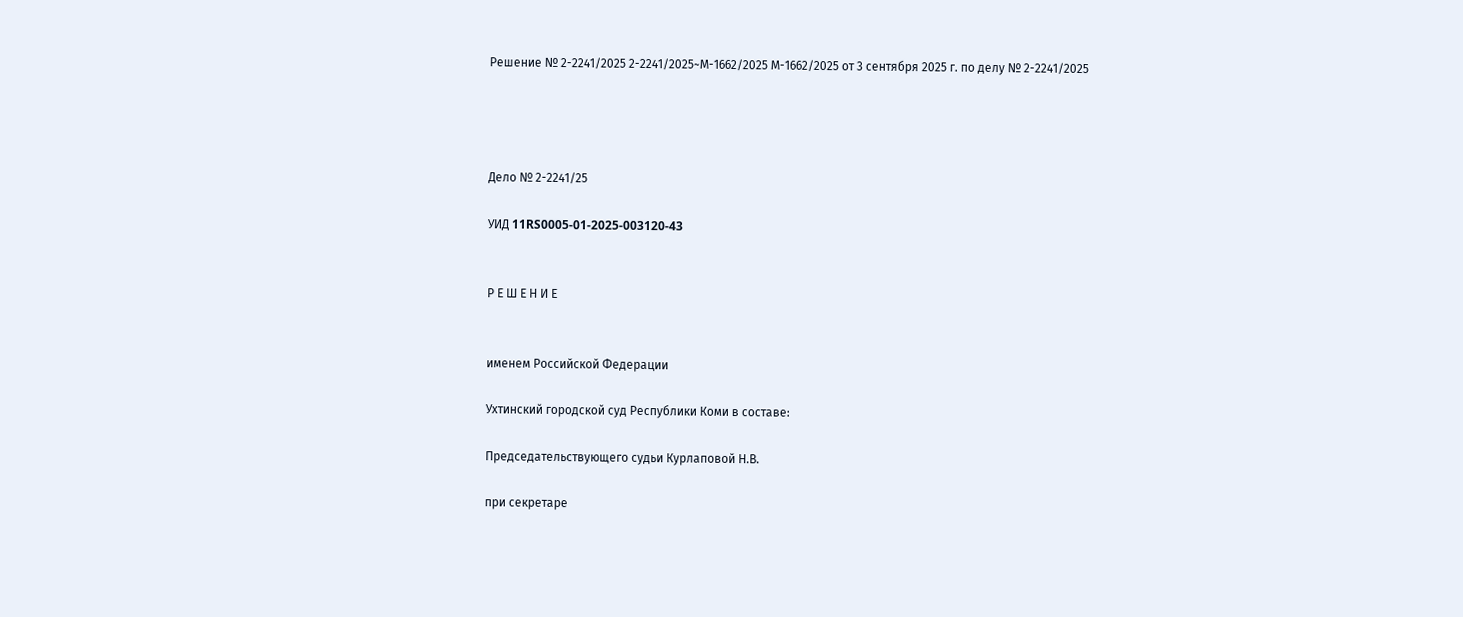Решение № 2-2241/2025 2-2241/2025~М-1662/2025 М-1662/2025 от 3 сентября 2025 г. по делу № 2-2241/2025




Дело № 2-2241/25

УИД 11RS0005-01-2025-003120-43


Р Е Ш Е Н И Е


именем Российской Федерации

Ухтинский городской суд Республики Коми в составе:

Председательствующего судьи Курлаповой Н.В.

при секретаре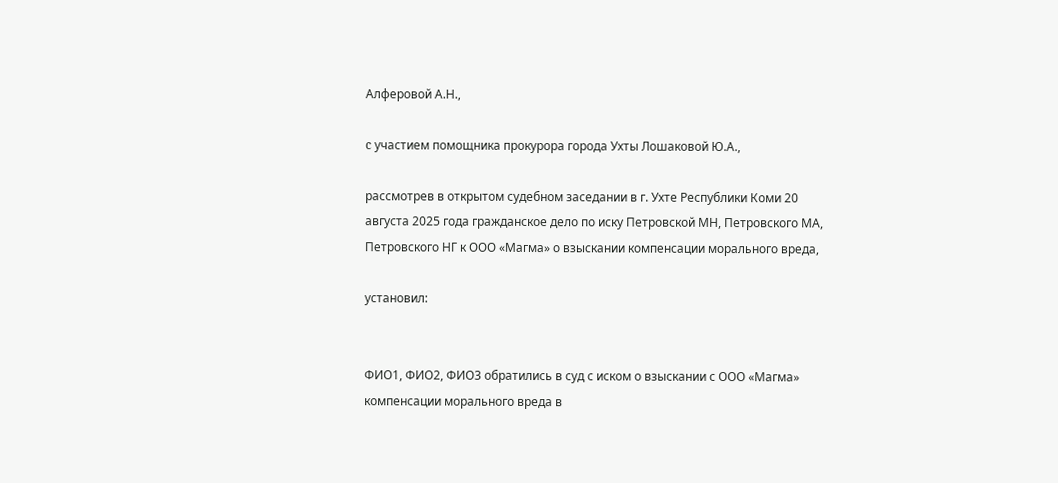Алферовой А.Н.,

c участием помощника прокурора города Ухты Лошаковой Ю.А.,

рассмотрев в открытом судебном заседании в г. Ухте Республики Коми 20 августа 2025 года гражданское дело по иску Петровской МН, Петровского МА, Петровского НГ к ООО «Магма» о взыскании компенсации морального вреда,

установил:


ФИО1, ФИО2, ФИО3 обратились в суд с иском о взыскании с ООО «Магма» компенсации морального вреда в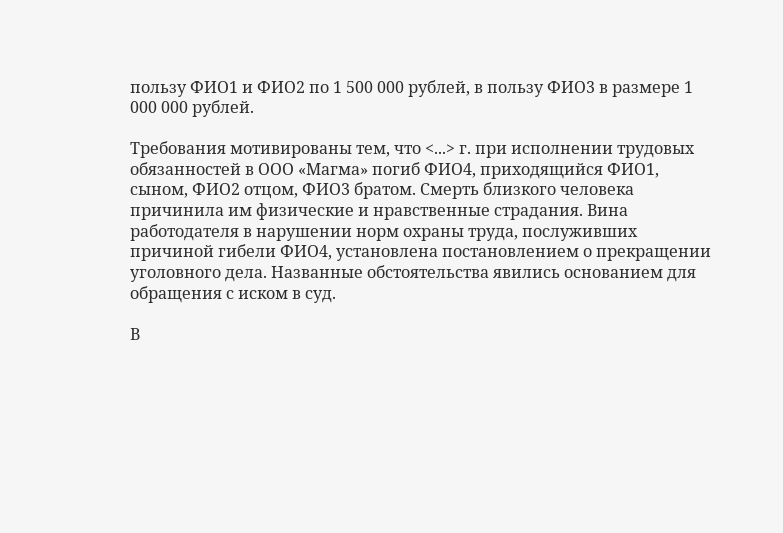пользу ФИО1 и ФИО2 по 1 500 000 рублей, в пользу ФИО3 в размере 1 000 000 рублей.

Требования мотивированы тем, что <...> г. при исполнении трудовых обязанностей в ООО «Магма» погиб ФИО4, приходящийся ФИО1, сыном, ФИО2 отцом, ФИО3 братом. Смерть близкого человека причинила им физические и нравственные страдания. Вина работодателя в нарушении норм охраны труда, послуживших причиной гибели ФИО4, установлена постановлением о прекращении уголовного дела. Названные обстоятельства явились основанием для обращения с иском в суд.

В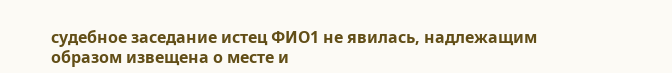судебное заседание истец ФИО1 не явилась, надлежащим образом извещена о месте и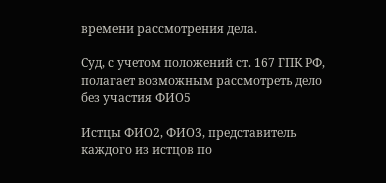времени рассмотрения дела.

Суд, с учетом положений ст. 167 ГПК РФ, полагает возможным рассмотреть дело без участия ФИО5

Истцы ФИО2, ФИО3, представитель каждого из истцов по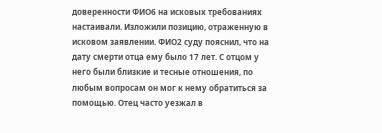доверенности ФИО6 на исковых требованиях настаивали. Изложили позицию, отраженную в исковом заявлении. ФИО2 суду пояснил, что на дату смерти отца ему было 17 лет. С отцом у него были близкие и тесные отношения, по любым вопросам он мог к нему обратиться за помощью. Отец часто уезжал в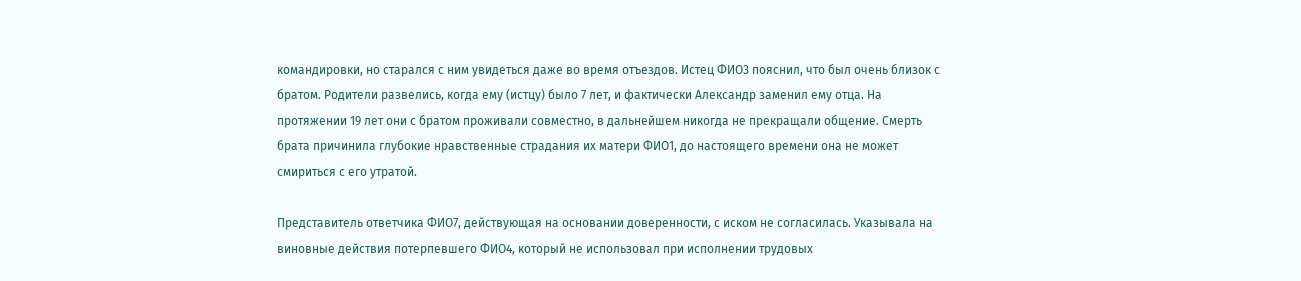командировки, но старался с ним увидеться даже во время отъездов. Истец ФИО3 пояснил, что был очень близок с братом. Родители развелись, когда ему (истцу) было 7 лет, и фактически Александр заменил ему отца. На протяжении 19 лет они с братом проживали совместно, в дальнейшем никогда не прекращали общение. Смерть брата причинила глубокие нравственные страдания их матери ФИО1, до настоящего времени она не может смириться с его утратой.

Представитель ответчика ФИО7, действующая на основании доверенности, с иском не согласилась. Указывала на виновные действия потерпевшего ФИО4, который не использовал при исполнении трудовых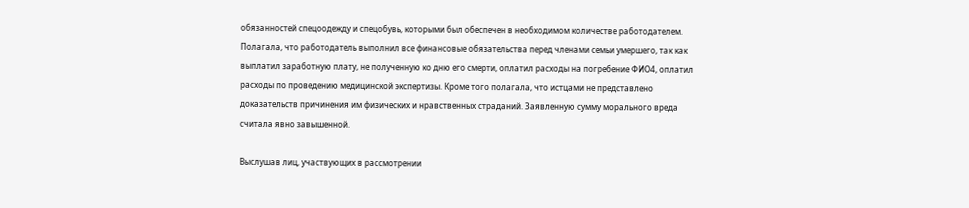обязанностей спецоодежду и спецобувь, которыми был обеспечен в необходимом количестве работодателем. Полагала, что работодатель выполнил все финансовые обязательства перед членами семьи умершего, так как выплатил заработную плату, не полученную ко дню его смерти, оплатил расходы на погребение ФИО4, оплатил расходы по проведению медицинской экспертизы. Кроме того полагала, что истцами не представлено доказательств причинения им физических и нравственных страданий. Заявленную сумму морального вреда считала явно завышенной.

Выслушав лиц, участвующих в рассмотрении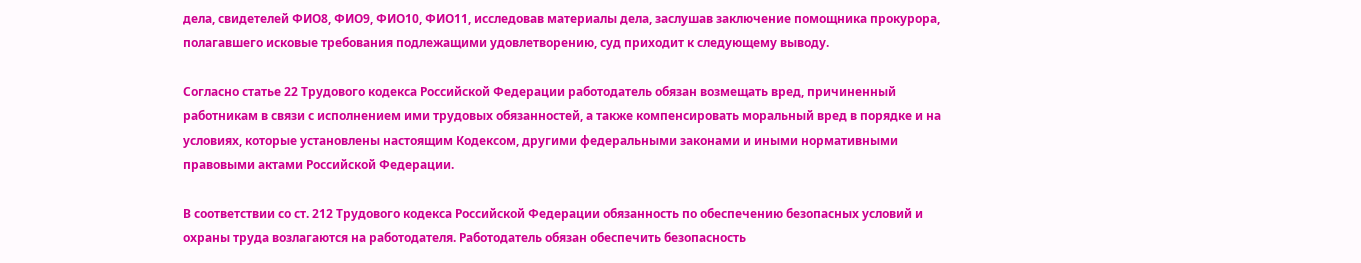дела, свидетелей ФИО8, ФИО9, ФИО10, ФИО11, исследовав материалы дела, заслушав заключение помощника прокурора, полагавшего исковые требования подлежащими удовлетворению, суд приходит к следующему выводу.

Согласно статье 22 Трудового кодекса Российской Федерации работодатель обязан возмещать вред, причиненный работникам в связи с исполнением ими трудовых обязанностей, а также компенсировать моральный вред в порядке и на условиях, которые установлены настоящим Кодексом, другими федеральными законами и иными нормативными правовыми актами Российской Федерации.

В соответствии со ст. 212 Трудового кодекса Российской Федерации обязанность по обеспечению безопасных условий и охраны труда возлагаются на работодателя. Работодатель обязан обеспечить безопасность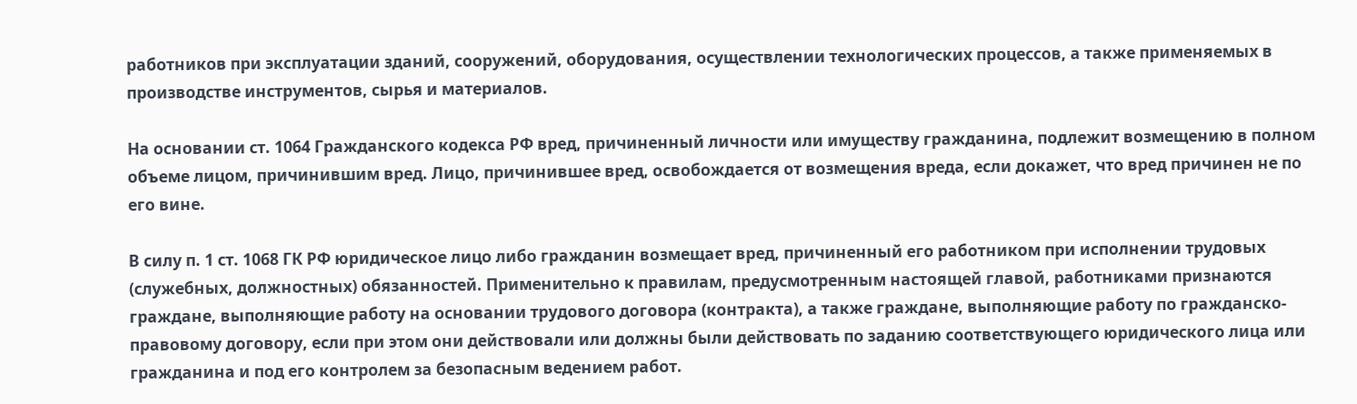работников при эксплуатации зданий, сооружений, оборудования, осуществлении технологических процессов, а также применяемых в производстве инструментов, сырья и материалов.

На основании ст. 1064 Гражданского кодекса РФ вред, причиненный личности или имуществу гражданина, подлежит возмещению в полном объеме лицом, причинившим вред. Лицо, причинившее вред, освобождается от возмещения вреда, если докажет, что вред причинен не по его вине.

В силу п. 1 ст. 1068 ГК РФ юридическое лицо либо гражданин возмещает вред, причиненный его работником при исполнении трудовых (служебных, должностных) обязанностей. Применительно к правилам, предусмотренным настоящей главой, работниками признаются граждане, выполняющие работу на основании трудового договора (контракта), а также граждане, выполняющие работу по гражданско-правовому договору, если при этом они действовали или должны были действовать по заданию соответствующего юридического лица или гражданина и под его контролем за безопасным ведением работ.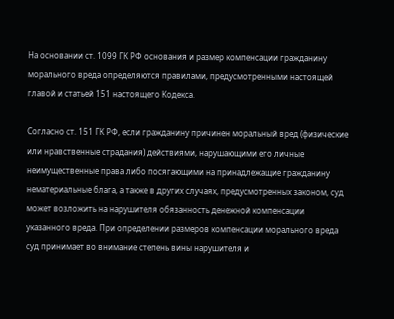На основании ст. 1099 ГК РФ основания и размер компенсации гражданину морального вреда определяются правилами, предусмотренными настоящей главой и статьей 151 настоящего Кодекса.

Согласно ст. 151 ГК РФ, если гражданину причинен моральный вред (физические или нравственные страдания) действиями, нарушающими его личные неимущественные права либо посягающими на принадлежащие гражданину нематериальные блага, а также в других случаях, предусмотренных законом, суд может возложить на нарушителя обязанность денежной компенсации указанного вреда. При определении размеров компенсации морального вреда суд принимает во внимание степень вины нарушителя и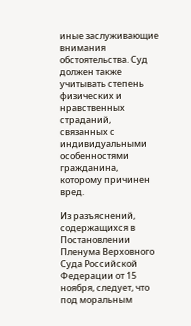иные заслуживающие внимания обстоятельства. Суд должен также учитывать степень физических и нравственных страданий, связанных с индивидуальными особенностями гражданина, которому причинен вред.

Из разъяснений, содержащихся в Постановлении Пленума Верховного Суда Российской Федерации от 15 ноября, следует, что под моральным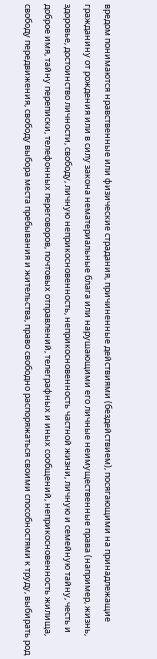вредом понимаются нравственные или физические страдания, причиненные действиями (бездействием), посягающими на принадлежащие гражданину от рождения или в силу закона нематериальные блага или нарушающими его личные неимущественные права (например, жизнь, здоровье, достоинство личности, свободу, личную неприкосновенность, неприкосновенность частной жизни, личную и семейную тайну, честь и доброе имя, тайну переписки, телефонных переговоров, почтовых отправлений, телеграфных и иных сообщений, неприкосновенность жилища, свободу передвижения, свободу выбора места пребывания и жительства, право свободно распоряжаться своими способностями к труду, выбирать род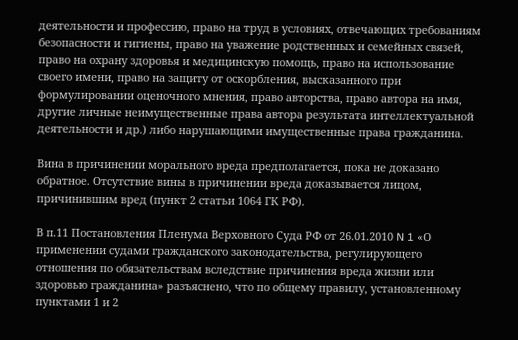деятельности и профессию, право на труд в условиях, отвечающих требованиям безопасности и гигиены, право на уважение родственных и семейных связей, право на охрану здоровья и медицинскую помощь, право на использование своего имени, право на защиту от оскорбления, высказанного при формулировании оценочного мнения, право авторства, право автора на имя, другие личные неимущественные права автора результата интеллектуальной деятельности и др.) либо нарушающими имущественные права гражданина.

Вина в причинении морального вреда предполагается, пока не доказано обратное. Отсутствие вины в причинении вреда доказывается лицом, причинившим вред (пункт 2 статьи 1064 ГК РФ).

В п.11 Постановления Пленума Верховного Суда РФ от 26.01.2010 N 1 «О применении судами гражданского законодательства, регулирующего отношения по обязательствам вследствие причинения вреда жизни или здоровью гражданина» разъяснено, что по общему правилу, установленному пунктами 1 и 2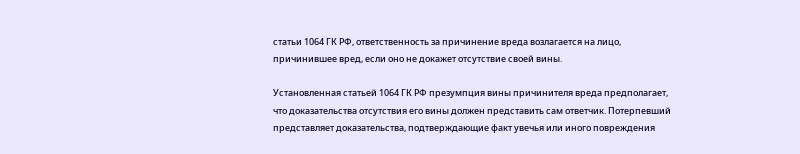статьи 1064 ГК РФ, ответственность за причинение вреда возлагается на лицо, причинившее вред, если оно не докажет отсутствие своей вины.

Установленная статьей 1064 ГК РФ презумпция вины причинителя вреда предполагает, что доказательства отсутствия его вины должен представить сам ответчик. Потерпевший представляет доказательства, подтверждающие факт увечья или иного повреждения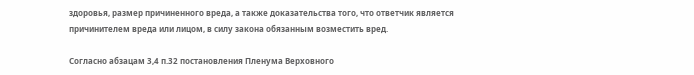здоровья, размер причиненного вреда, а также доказательства того, что ответчик является причинителем вреда или лицом, в силу закона обязанным возместить вред.

Согласно абзацам 3,4 п.32 постановления Пленума Верховного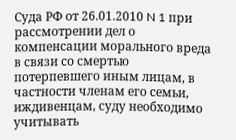Суда РФ от 26.01.2010 N 1 при рассмотрении дел о компенсации морального вреда в связи со смертью потерпевшего иным лицам, в частности членам его семьи, иждивенцам, суду необходимо учитывать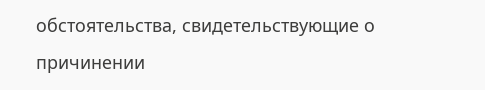обстоятельства, свидетельствующие о причинении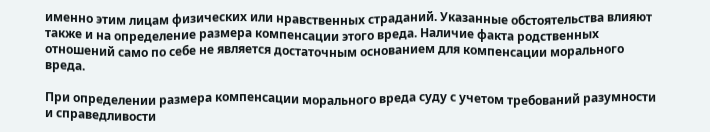именно этим лицам физических или нравственных страданий. Указанные обстоятельства влияют также и на определение размера компенсации этого вреда. Наличие факта родственных отношений само по себе не является достаточным основанием для компенсации морального вреда.

При определении размера компенсации морального вреда суду с учетом требований разумности и справедливости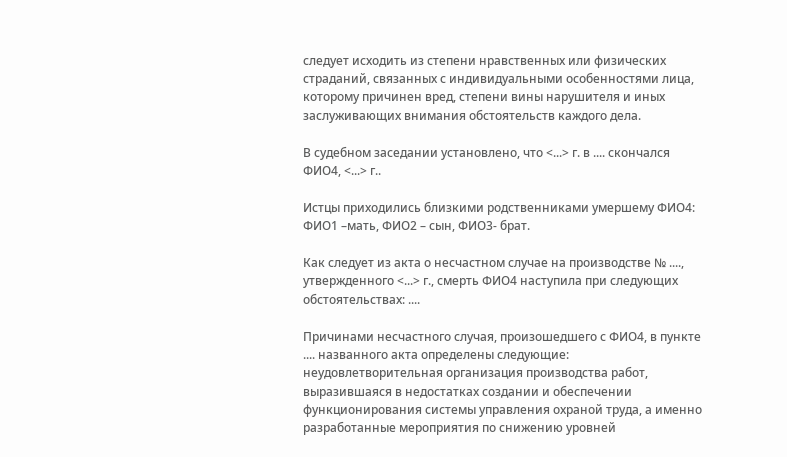следует исходить из степени нравственных или физических страданий, связанных с индивидуальными особенностями лица, которому причинен вред, степени вины нарушителя и иных заслуживающих внимания обстоятельств каждого дела.

В судебном заседании установлено, что <...> г. в .... скончался ФИО4, <...> г..

Истцы приходились близкими родственниками умершему ФИО4: ФИО1 –мать, ФИО2 – сын, ФИО3- брат.

Как следует из акта о несчастном случае на производстве № ...., утвержденного <...> г., смерть ФИО4 наступила при следующих обстоятельствах: ....

Причинами несчастного случая, произошедшего с ФИО4, в пункте .... названного акта определены следующие: неудовлетворительная организация производства работ, выразившаяся в недостатках создании и обеспечении функционирования системы управления охраной труда, а именно разработанные мероприятия по снижению уровней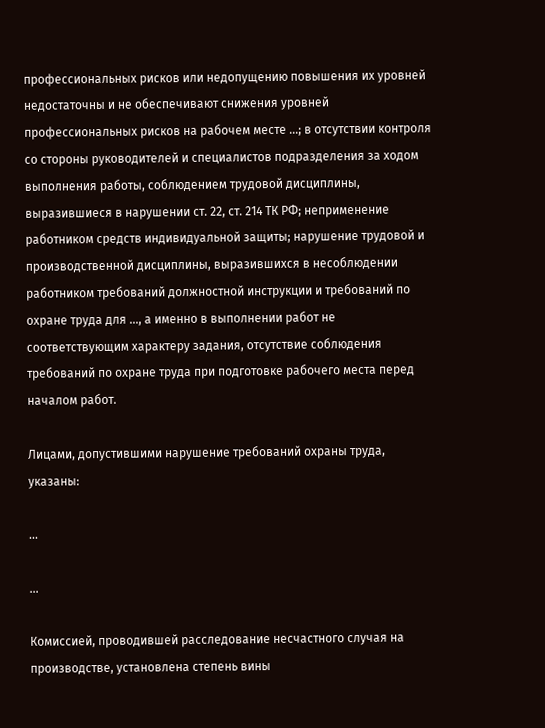профессиональных рисков или недопущению повышения их уровней недостаточны и не обеспечивают снижения уровней профессиональных рисков на рабочем месте ...; в отсутствии контроля со стороны руководителей и специалистов подразделения за ходом выполнения работы, соблюдением трудовой дисциплины, выразившиеся в нарушении ст. 22, ст. 214 ТК РФ; неприменение работником средств индивидуальной защиты; нарушение трудовой и производственной дисциплины, выразившихся в несоблюдении работником требований должностной инструкции и требований по охране труда для ..., а именно в выполнении работ не соответствующим характеру задания, отсутствие соблюдения требований по охране труда при подготовке рабочего места перед началом работ.

Лицами, допустившими нарушение требований охраны труда, указаны:

...

...

Комиссией, проводившей расследование несчастного случая на производстве, установлена степень вины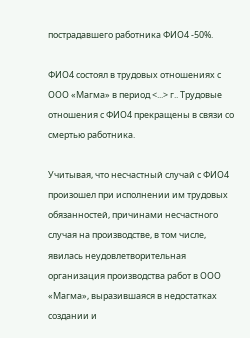пострадавшего работника ФИО4 -50%.

ФИО4 состоял в трудовых отношениях с ООО «Магма» в период <...> г.. Трудовые отношения с ФИО4 прекращены в связи со смертью работника.

Учитывая, что несчастный случай с ФИО4 произошел при исполнении им трудовых обязанностей, причинами несчастного случая на производстве, в том числе, явилась неудовлетворительная организация производства работ в ООО «Магма», выразившаяся в недостатках создании и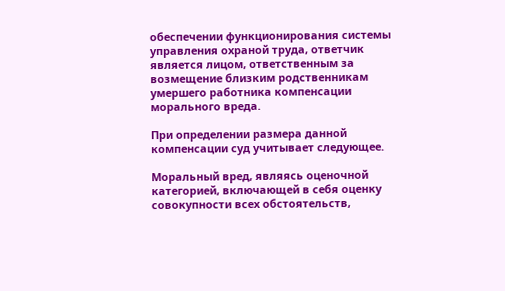обеспечении функционирования системы управления охраной труда, ответчик является лицом, ответственным за возмещение близким родственникам умершего работника компенсации морального вреда.

При определении размера данной компенсации суд учитывает следующее.

Моральный вред, являясь оценочной категорией, включающей в себя оценку совокупности всех обстоятельств,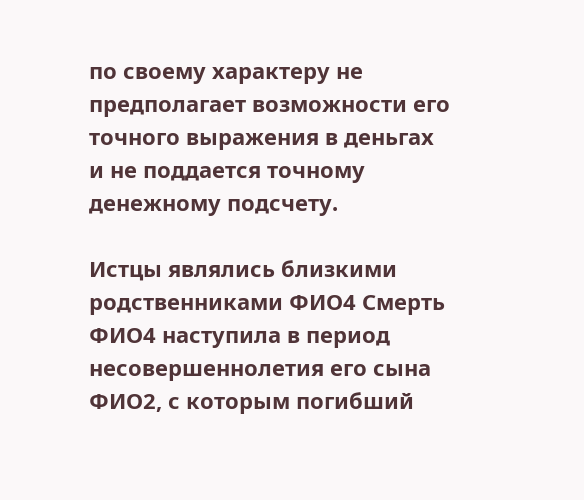по своему характеру не предполагает возможности его точного выражения в деньгах и не поддается точному денежному подсчету.

Истцы являлись близкими родственниками ФИО4 Смерть ФИО4 наступила в период несовершеннолетия его сына ФИО2, с которым погибший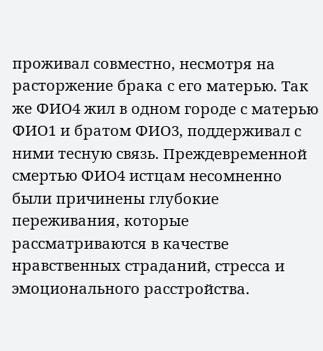проживал совместно, несмотря на расторжение брака с его матерью. Так же ФИО4 жил в одном городе с матерью ФИО1 и братом ФИО3, поддерживал с ними тесную связь. Преждевременной смертью ФИО4 истцам несомненно были причинены глубокие переживания, которые рассматриваются в качестве нравственных страданий, стресса и эмоционального расстройства.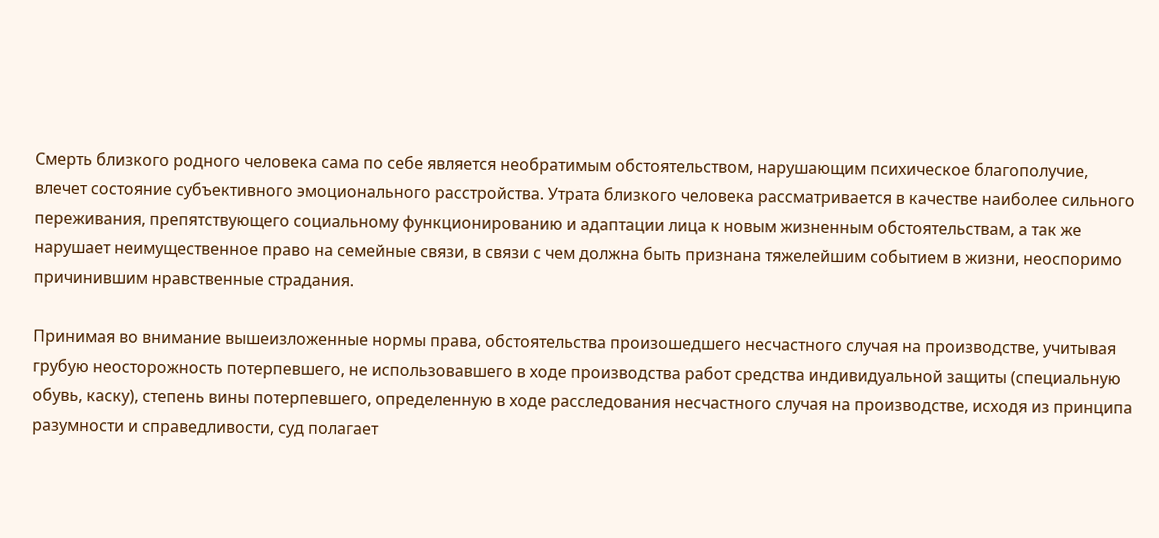Смерть близкого родного человека сама по себе является необратимым обстоятельством, нарушающим психическое благополучие, влечет состояние субъективного эмоционального расстройства. Утрата близкого человека рассматривается в качестве наиболее сильного переживания, препятствующего социальному функционированию и адаптации лица к новым жизненным обстоятельствам, а так же нарушает неимущественное право на семейные связи, в связи с чем должна быть признана тяжелейшим событием в жизни, неоспоримо причинившим нравственные страдания.

Принимая во внимание вышеизложенные нормы права, обстоятельства произошедшего несчастного случая на производстве, учитывая грубую неосторожность потерпевшего, не использовавшего в ходе производства работ средства индивидуальной защиты (специальную обувь, каску), степень вины потерпевшего, определенную в ходе расследования несчастного случая на производстве, исходя из принципа разумности и справедливости, суд полагает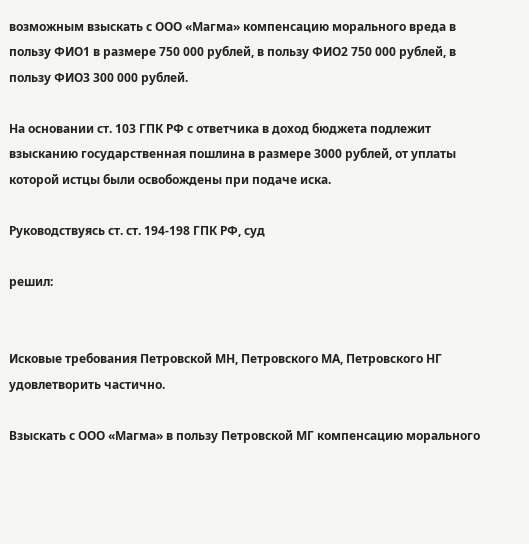возможным взыскать с ООО «Магма» компенсацию морального вреда в пользу ФИО1 в размере 750 000 рублей, в пользу ФИО2 750 000 рублей, в пользу ФИО3 300 000 рублей.

На основании ст. 103 ГПК РФ с ответчика в доход бюджета подлежит взысканию государственная пошлина в размере 3000 рублей, от уплаты которой истцы были освобождены при подаче иска.

Руководствуясь ст. ст. 194-198 ГПК РФ, суд

решил:


Исковые требования Петровской МН, Петровского МА, Петровского НГ удовлетворить частично.

Взыскать с ООО «Магма» в пользу Петровской МГ компенсацию морального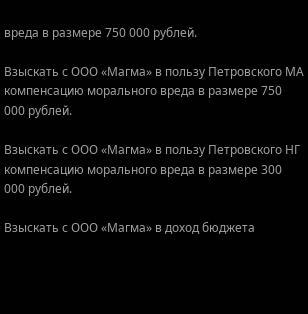вреда в размере 750 000 рублей.

Взыскать с ООО «Магма» в пользу Петровского МА компенсацию морального вреда в размере 750 000 рублей.

Взыскать с ООО «Магма» в пользу Петровского НГ компенсацию морального вреда в размере 300 000 рублей.

Взыскать с ООО «Магма» в доход бюджета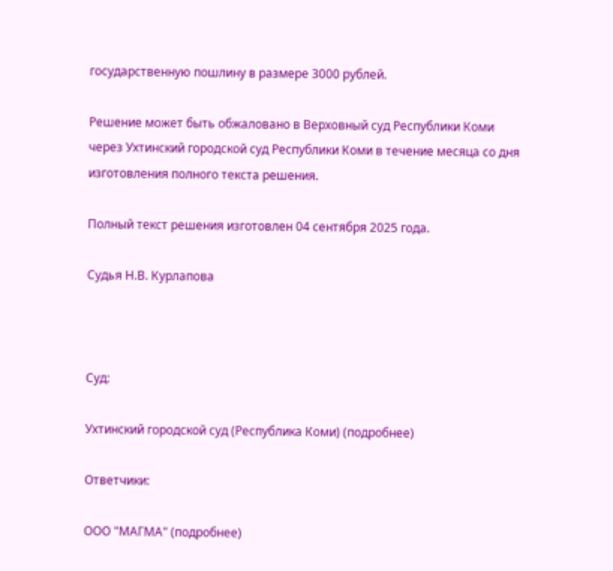государственную пошлину в размере 3000 рублей.

Решение может быть обжаловано в Верховный суд Республики Коми через Ухтинский городской суд Республики Коми в течение месяца со дня изготовления полного текста решения.

Полный текст решения изготовлен 04 сентября 2025 года.

Судья Н.В. Курлапова



Суд:

Ухтинский городской суд (Республика Коми) (подробнее)

Ответчики:

ООО "МАГМА" (подробнее)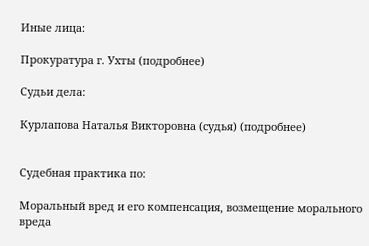Иные лица:

Прокуратура г. Ухты (подробнее)

Судьи дела:

Курлапова Наталья Викторовна (судья) (подробнее)


Судебная практика по:

Моральный вред и его компенсация, возмещение морального вреда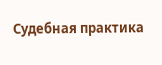Судебная практика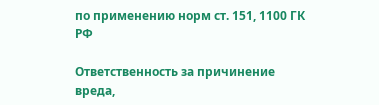по применению норм ст. 151, 1100 ГК РФ

Ответственность за причинение вреда,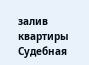залив квартиры
Судебная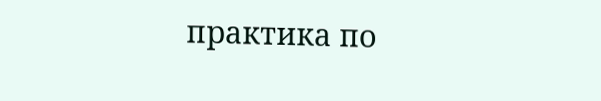практика по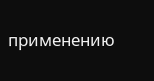применению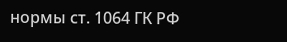нормы ст. 1064 ГК РФ